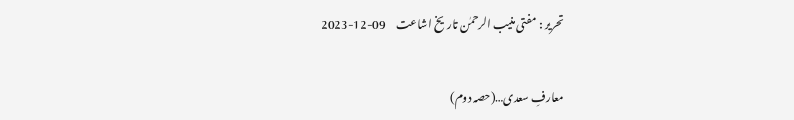تحریر : مفتی منیب الرحمٰن تاریخ اشاعت     09-12-2023

معارفِ سعدی…(حصہ دوم)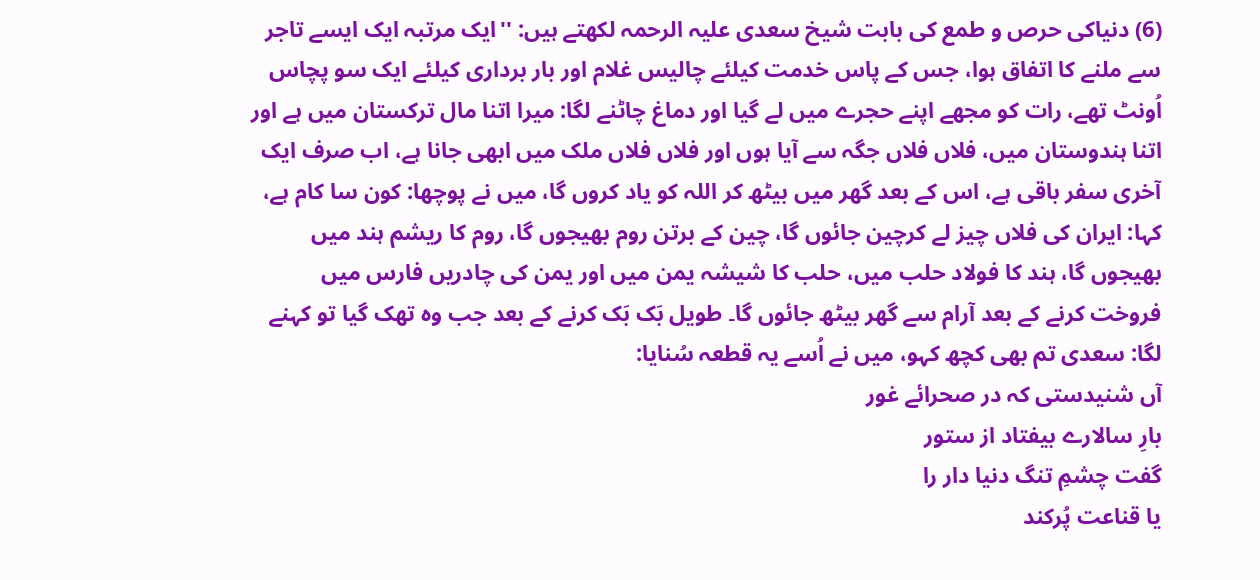(6) دنیاکی حرص و طمع کی بابت شیخ سعدی علیہ الرحمہ لکھتے ہیں: ''ایک مرتبہ ایک ایسے تاجر سے ملنے کا اتفاق ہوا، جس کے پاس خدمت کیلئے چالیس غلام اور بار برداری کیلئے ایک سو پچاس اُونٹ تھے، رات کو مجھے اپنے حجرے میں لے گیا اور دماغ چاٹنے لگا: میرا اتنا مال ترکستان میں ہے اور اتنا ہندوستان میں، فلاں فلاں جگہ سے آیا ہوں اور فلاں فلاں ملک میں ابھی جانا ہے، اب صرف ایک آخری سفر باقی ہے، اس کے بعد گھر میں بیٹھ کر اللہ کو یاد کروں گا، میں نے پوچھا: کون سا کام ہے، کہا: ایران کی فلاں چیز لے کرچین جائوں گا، چین کے برتن روم بھیجوں گا، روم کا ریشم ہند میں بھیجوں گا، ہند کا فولاد حلب میں، حلب کا شیشہ یمن میں اور یمن کی چادریں فارس میں فروخت کرنے کے بعد آرام سے گھر بیٹھ جائوں گا۔ طویل بَک بَک کرنے کے بعد جب وہ تھک گیا تو کہنے لگا: سعدی تم بھی کچھ کہو، میں نے اُسے یہ قطعہ سُنایا:
آں شنیدستی کہ در صحرائے غور
بارِ سالارے بیفتاد از ستور
گفت چشمِ تنگ دنیا دار را
یا قناعت پُرکند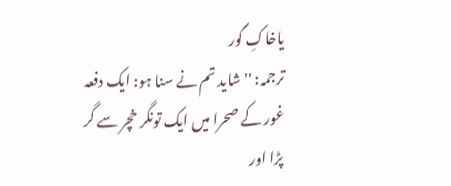یاخاکِ گور
ترجمہ: ''شاید تم نے سنا ہو: ایک دفعہ غور کے صحرا میں ایک تونگر خچر سے گر پڑا اور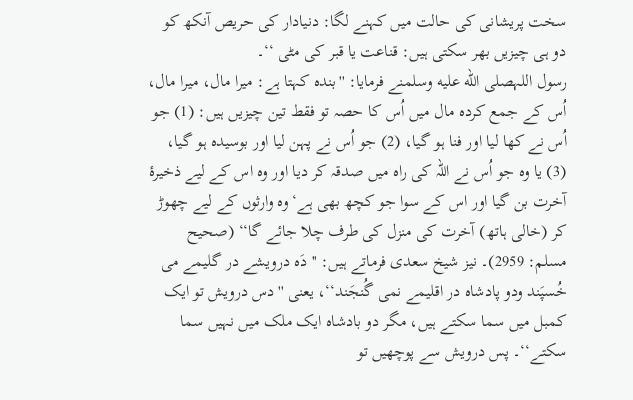سخت پریشانی کی حالت میں کہنے لگا: دنیادار کی حریص آنکھ کو دو ہی چیزیں بھر سکتی ہیں: قناعت یا قبر کی مٹی ‘‘۔
رسول اللہصلى الله عليه وسلمنے فرمایا: ''بندہ کہتا ہے: میرا مال، میرا مال، اُس کے جمع کردہ مال میں اُس کا حصہ تو فقط تین چیزیں ہیں: (1) جو اُس نے کھا لیا اور فنا ہو گیا، (2) جو اُس نے پہن لیا اور بوسیدہ ہو گیا، (3) یا وہ جو اُس نے اللہ کی راہ میں صدقہ کر دیا اور وہ اس کے لیے ذخیرۂ آخرت بن گیا اور اس کے سوا جو کچھ بھی ہے‘ وہ وارثوں کے لیے چھوڑ کر (خالی ہاتھ) آخرت کی منزل کی طرف چلا جائے گا‘‘ (صحیح مسلم: 2959)۔ نیز شیخ سعدی فرماتے ہیں: ''دَہ درویشے در گلیمے می خُسپَند ودو پادشاہ در اقلیمے نمی گُنجَند‘‘، یعنی ''دس درویش تو ایک کمبل میں سما سکتے ہیں، مگر دو بادشاہ ایک ملک میں نہیں سما سکتے‘‘۔ پس درویش سے پوچھیں تو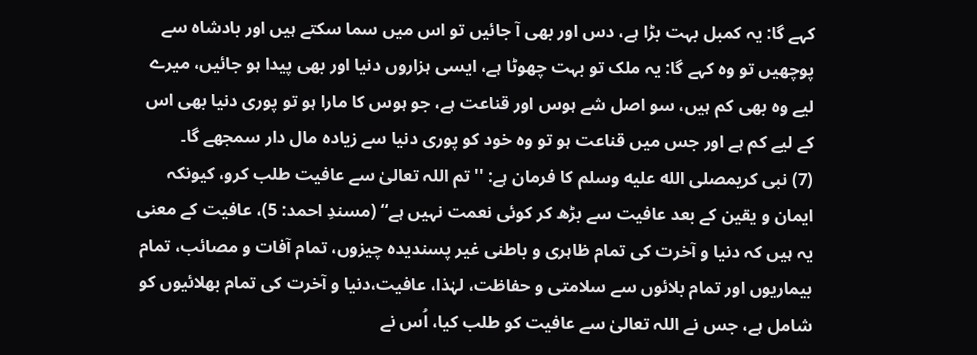کہے گا: یہ کمبل بہت بڑا ہے، دس اور بھی آ جائیں تو اس میں سما سکتے ہیں اور بادشاہ سے پوچھیں تو وہ کہے گا: یہ ملک تو بہت چھوٹا ہے، ایسی ہزاروں دنیا اور بھی پیدا ہو جائیں، میرے لیے وہ بھی کم ہیں، سو اصل شے ہوس اور قناعت ہے، جو ہوس کا مارا ہو تو پوری دنیا بھی اس کے لیے کم ہے اور جس میں قناعت ہو تو وہ خود کو پوری دنیا سے زیادہ مال دار سمجھے گا۔
(7) نبی کریمصلى الله عليه وسلم کا فرمان ہے: ''تم اللہ تعالیٰ سے عافیت طلب کرو، کیونکہ ایمان و یقین کے بعد عافیت سے بڑھ کر کوئی نعمت نہیں ہے‘‘ (مسندِ احمد: 5)، عافیت کے معنی یہ ہیں کہ دنیا و آخرت کی تمام ظاہری و باطنی غیر پسندیدہ چیزوں، تمام آفات و مصائب، تمام بیماریوں اور تمام بلائوں سے سلامتی و حفاظت، لہٰذا، عافیت،دنیا و آخرت کی تمام بھلائیوں کو شامل ہے، جس نے اللہ تعالیٰ سے عافیت کو طلب کیا، اُس نے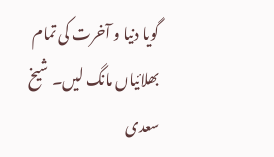گویا دنیا و آخرت کی تمام بھلائیاں مانگ لیں۔ شیخ سعدی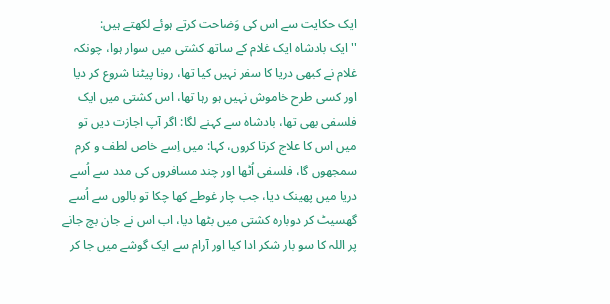ایک حکایت سے اس کی وَضاحت کرتے ہوئے لکھتے ہیں:
''ایک بادشاہ ایک غلام کے ساتھ کشتی میں سوار ہوا، چونکہ غلام نے کبھی دریا کا سفر نہیں کیا تھا، رونا پیٹنا شروع کر دیا اور کسی طرح خاموش نہیں ہو رہا تھا، اس کشتی میں ایک فلسفی بھی تھا، بادشاہ سے کہنے لگا: اگر آپ اجازت دیں تو میں اس کا علاج کرتا کروں، کہا: میں اِسے خاص لطف و کرم سمجھوں گا، فلسفی اُٹھا اور چند مسافروں کی مدد سے اُسے دریا میں پھینک دیا، جب چار غوطے کھا چکا تو بالوں سے اُسے گھسیٹ کر دوبارہ کشتی میں بٹھا دیا، اب اس نے جان بچ جانے پر اللہ کا سو بار شکر ادا کیا اور آرام سے ایک گوشے میں جا کر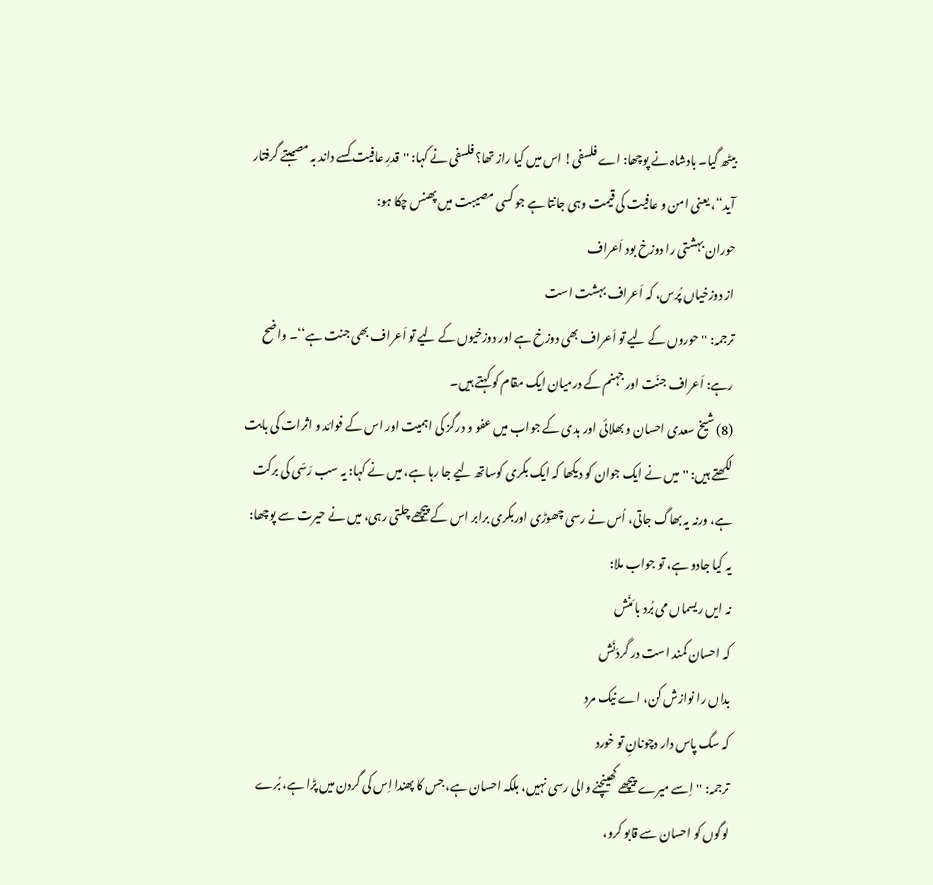بیٹھ گیا۔ بادشاہ نے پوچھا: اے فلسفی! اس میں کیا راز تھا؟ فلسفی نے کہا: ''قدرِ عافیت کسے داند بہ مصیبتے گرفتار آید‘‘، یعنی امن و عافیت کی قیمت وہی جانتا ہے جو کسی مصیبت میں پھنس چکا ہو:
حوران بہشتی را دوزخ بود اَعراف
از دوزخیاں پُرس، کہ اَعراف بہشت است
ترجمہ: ''حوروں کے لیے تو اَعراف بھی دوزخ ہے اور دوزخیوں کے لیے تو اَعراف بھی جنت ہے‘‘۔ واضح رہے: اَعراف جنّت اور جہنم کے درمیان ایک مقام کو کہتے ہیں۔
(8) شیخ سعدی احسان و بھلائی اور بدی کے جواب میں عفو و درگز کی اہمیت اور اس کے فوائد و اثرات کی بابت لکھتے ہیں: ''میں نے ایک جوان کو دیکھا کہ ایک بکری کوساتھ لیے جا رہا ہے، میں نے کہا: یہ سب رَسّی کی برکت ہے، ورنہ یہ بھاگ جاتی، اُس نے رسی چھوڑی اوربکری برابر اس کے پیچھے چلتی رہی، میں نے حیرت سے پوچھا: یہ کیا جادو ہے، تو جواب ملا:
نہ ایں ریسماں می بُرد با مَنَش
کہ احسان کمند است در گردَنَش
بداں را نوازش کن، اے نیک مرد
کہ سگ پاس دار دچونانِ تو خورد
ترجمہ: ''اِسے میرے پیچھے کھینچنے والی رسی نہیں، بلکہ احسان ہے، جس کا پھندا اِس کی گردن میں پڑا ہے، بُرے لوگوں کو احسان سے قابو کرو،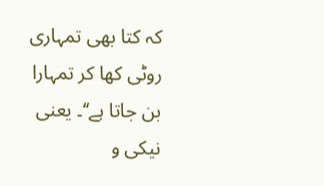کہ کتا بھی تمہاری روٹی کھا کر تمہارا بن جاتا ہے‘‘۔ یعنی نیکی و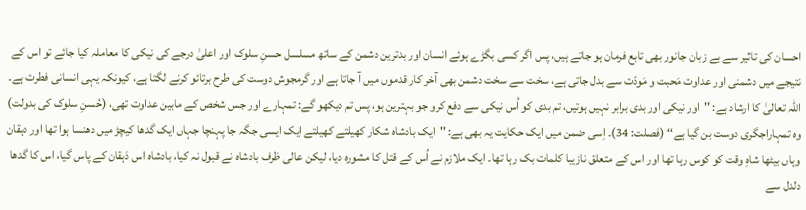احسان کی تاثیر سے بے زبان جانور بھی تابع فرمان ہو جاتے ہیں، پس اگر کسی بگڑے ہوئے انسان اور بدترین دشمن کے ساتھ مسلسل حسنِ سلوک اور اعلیٰ درجے کی نیکی کا معاملہ کیا جائے تو اس کے نتیجے میں دشمنی اور عداوت مَحبت و مَودّت سے بدل جاتی ہے، سخت سے سخت دشمن بھی آخر کار قدموں میں آ جاتا ہے اور گرمجوش دوست کی طرح برتائو کرنے لگتا ہے، کیونکہ یہی انسانی فطرت ہے۔ اللہ تعالیٰ کا ارشاد ہے: ''اور نیکی اور بدی برابر نہیں ہوتیں، تم بدی کو اُس نیکی سے دفع کرو جو بہترین ہو، پس تم دیکھو گے: تمہارے اور جس شخص کے مابین عداوت تھی، (حُسنِ سلوک کی بدولت) وہ تمہاراجگری دوست بن گیا ہے‘‘ (فصلت: 34)۔ اِسی ضمن میں ایک حکایت یہ بھی ہے: ''ایک بادشاہ شکار کھیلتے کھیلتے ایک ایسی جگہ جا پہنچا جہاں ایک گدھا کیچڑ میں دھنسا ہوا تھا اور دہقان وہاں بیٹھا شاہِ وقت کو کوس رہا تھا اور اس کے متعلق نازیبا کلمات بک رہا تھا۔ ایک ملازم نے اُس کے قتل کا مشورہ دیا، لیکن عالی ظرف بادشاہ نے قبول نہ کیا، بادشاہ اس دَہقان کے پاس گیا، اس کا گدھا دلدل سے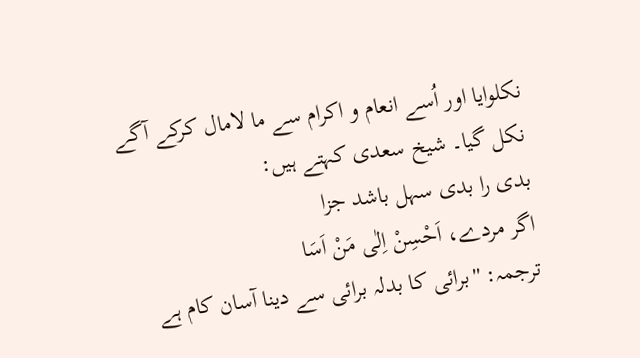نکلوایا اور اُسے انعام و اکرام سے ما لامال کرکے آگے نکل گیا۔ شیخ سعدی کہتے ہیں:
بدی را بدی سہل باشد جزا
اگر مردے، اَحْسِنْ اِلٰی مَنْ اَسَا
ترجمہ: ''برائی کا بدلہ برائی سے دینا آسان کام ہے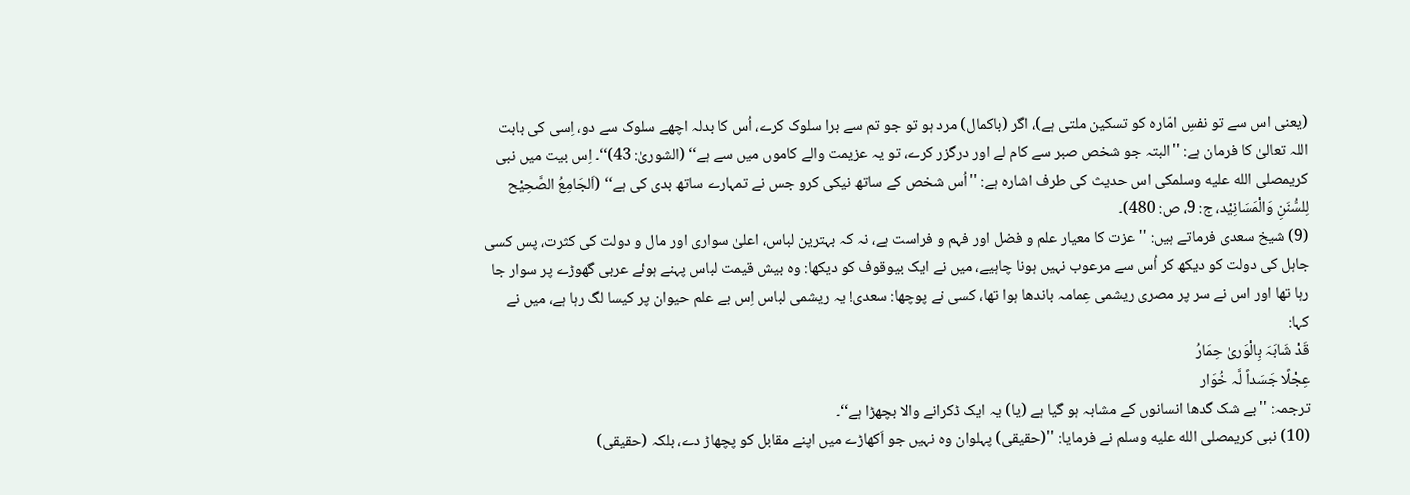(یعنی اس سے تو نفسِ امّارہ کو تسکین ملتی ہے)، اگر (باکمال) مرد ہو تو جو تم سے برا سلوک کرے، اُس کا بدلہ اچھے سلوک سے دو، اِسی کی بابت اللہ تعالیٰ کا فرمان ہے: ''البتہ جو شخص صبر سے کام لے اور درگزر کرے، تو یہ عزیمت والے کاموں میں سے ہے‘‘ (الشوریٰ: 43)‘‘۔ اِس بیت میں نبی کریمصلى الله عليه وسلمکی اس حدیث کی طرف اشارہ ہے: ''اُس شخص کے ساتھ نیکی کرو جس نے تمہارے ساتھ بدی کی ہے‘‘ (اَلجَامِعُ الصَّحِیْح لِلسُّنَنِ وَالْمَسَانِیْد، ج: 9، ص: 480)۔
(9) شیخ سعدی فرماتے ہیں: ''عزت کا معیار علم و فضل اور فہم و فراست ہے، نہ کہ بہترین لباس، اعلیٰ سواری اور مال و دولت کی کثرت، پس کسی جاہل کی دولت کو دیکھ کر اُس سے مرعوب نہیں ہونا چاہیے، میں نے ایک بیوقوف کو دیکھا: وہ بیش قیمت لباس پہنے ہوئے عربی گھوڑے پر سوار جا رہا تھا اور اس نے سر پر مصری ریشمی عِمامہ باندھا ہوا تھا، کسی نے پوچھا: سعدی! یہ ریشمی لباس اِس بے علم حیوان پر کیسا لگ رہا ہے، میں نے کہا:
قَدْ شَابَہَ بِالْوَریٰ حِمَارُ
عِجْلًا جَسَداً لَّہ خُوَار
ترجمہ: ''بے شک گدھا انسانوں کے مشابہ ہو گیا ہے (یا) یہ ایک ڈکرانے والا بچھڑا ہے‘‘۔
(10) نبی کریمصلى الله عليه وسلم نے فرمایا: ''(حقیقی) پہلوان وہ نہیں جو اَکھاڑے میں اپنے مقابل کو پچھاڑ دے، بلکہ (حقیقی)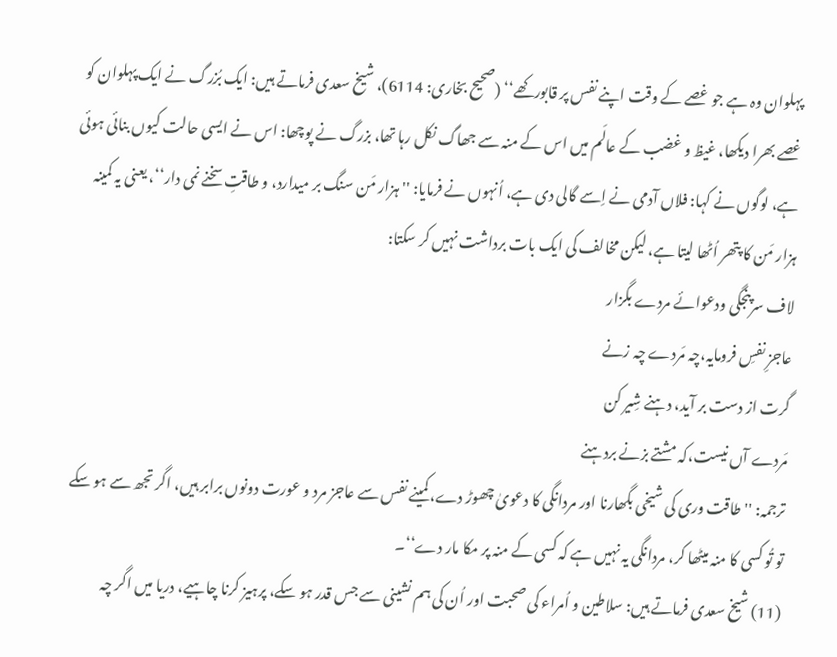پہلوان وہ ہے جو غصے کے وقت اپنے نفس پر قابورکھے‘‘ (صحیح بخاری: 6114)، شیخ سعدی فرماتے ہیں: ایک بُزرگ نے ایک پہلوان کو غصے بھرا دیکھا، غیظ و غضب کے عالَم میں اس کے منہ سے جھاگ نکل رہا تھا، بزرگ نے پوچھا: اس نے ایسی حالت کیوں بنائی ہوئی ہے، لوگوں نے کہا: فلاں آدمی نے اِسے گالی دی ہے، اُنہوں نے فرمایا: ''ہزار مَن سنگ بر میدارد، و طاقتِ سخنے نمی دار‘‘، یعنی یہ کمینہ ہزار مَن کا پتھر اُٹھا لیتا ہے، لیکن مخالف کی ایک بات برداشت نہیں کر سکتا:
لاف سرپنجگی ودعوائے مردے بگزار
عاجزِ نفسِ فرومایہ،چہ مَردے چہ زنے
گرت از دست بر آید، دہنے شِیر کن
مَردے آں نیست،کہ مشتے بزنے بردہنے
ترجمہ: ''طاقت وری کی شیخی بگھارنا اور مردانگی کا دعویٰ چھوڑ دے، کمینے نفس سے عاجز مرد و عورت دونوں برابر ہیں، اگر تجھ سے ہو سکے تو تُو کسی کا منہ میٹھا کر، مردانگی یہ نہیں ہے کہ کسی کے منہ پر مکا مار دے‘‘۔
(11) شیخ سعدی فرماتے ہیں: سلاطین و اُمراء کی صحبت اور اُن کی ہم نشینی سے جس قدر ہو سکے، پرہیز کرنا چاہیے، دریا میں اگر چہ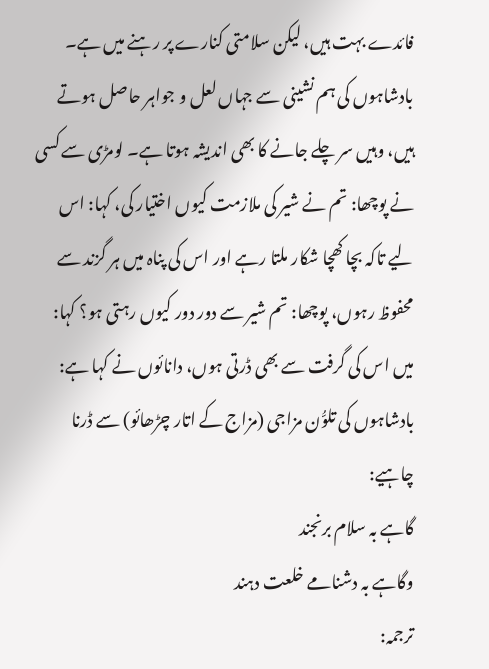فائدے بہت ہیں، لیکن سلامتی کنارے پر رہنے میں ہے۔ بادشاہوں کی ہم نشینی سے جہاں لعل و جواہر حاصل ہوتے ہیں، وہیں سر چلے جانے کا بھی اندیشہ ہوتا ہے۔ لومڑی سے کسی نے پوچھا: تم نے شیر کی ملازمت کیوں اختیار کی، کہا: اس لیے تاکہ بچا کھچا شکار ملتا رہے اور اس کی پناہ میں ہر گزند سے محفوظ رہوں، پوچھا: تم شیر سے دور دور کیوں رہتی ہو؟ کہا: میں اس کی گرفت سے بھی ڈرتی ہوں، دانائوں نے کہا ہے: بادشاہوں کی تلوُّن مزاجی (مزاج کے اتار چڑھائو) سے ڈرنا چاہیے:
گاہے بہ سلام برنجند
وگاہے بہ دشنامے خلعت دہند
ترجمہ: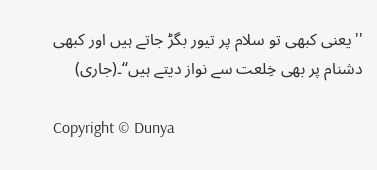''یعنی کبھی تو سلام پر تیور بگڑ جاتے ہیں اور کبھی دشنام پر بھی خِلعت سے نواز دیتے ہیں‘‘۔(جاری)

Copyright © Dunya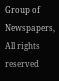Group of Newspapers, All rights reserved